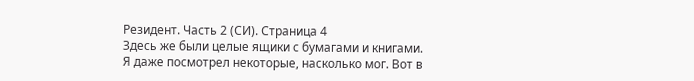Резидент. Часть 2 (СИ). Страница 4
Здесь же были целые ящики с бумагами и книгами. Я даже посмотрел некоторые, насколько мог. Вот в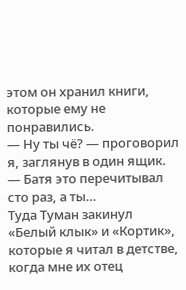этом он хранил книги, которые ему не понравились.
— Ну ты чё? — проговорил я, заглянув в один ящик. — Батя это перечитывал сто раз, а ты…
Туда Туман закинул «Белый клык» и «Кортик», которые я читал в детстве, когда мне их отец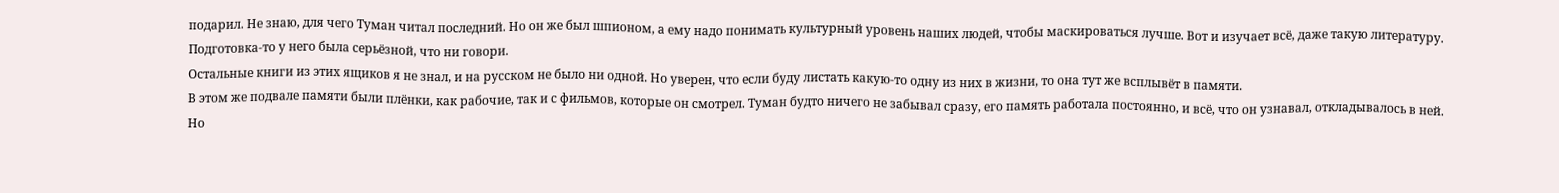подарил. Не знаю, для чего Туман читал последний. Но он же был шпионом, а ему надо понимать культурный уровень наших людей, чтобы маскироваться лучше. Вот и изучает всё, даже такую литературу.
Подготовка-то у него была серьёзной, что ни говори.
Остальные книги из этих ящиков я не знал, и на русском не было ни одной. Но уверен, что если буду листать какую-то одну из них в жизни, то она тут же всплывёт в памяти.
В этом же подвале памяти были плёнки, как рабочие, так и с фильмов, которые он смотрел. Туман будто ничего не забывал сразу, его память работала постоянно, и всё, что он узнавал, откладывалось в ней.
Но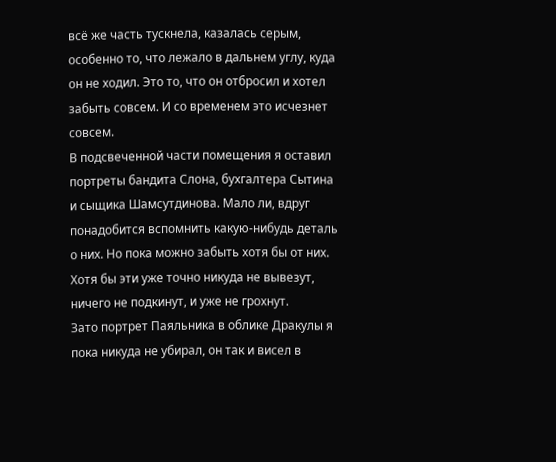всё же часть тускнела, казалась серым, особенно то, что лежало в дальнем углу, куда он не ходил. Это то, что он отбросил и хотел забыть совсем. И со временем это исчезнет совсем.
В подсвеченной части помещения я оставил портреты бандита Слона, бухгалтера Сытина и сыщика Шамсутдинова. Мало ли, вдруг понадобится вспомнить какую-нибудь деталь о них. Но пока можно забыть хотя бы от них. Хотя бы эти уже точно никуда не вывезут, ничего не подкинут, и уже не грохнут.
Зато портрет Паяльника в облике Дракулы я пока никуда не убирал, он так и висел в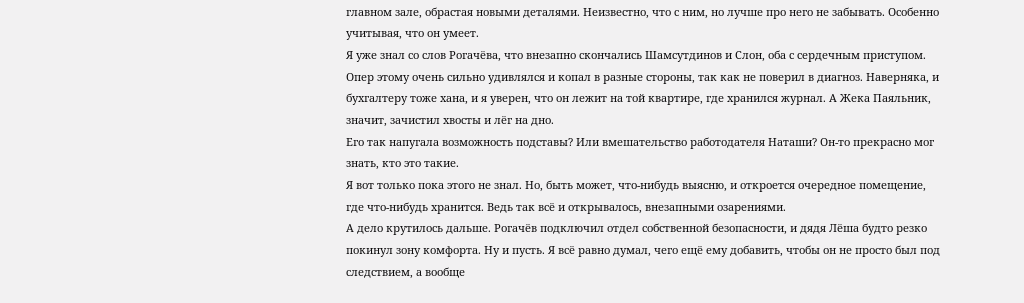главном зале, обрастая новыми деталями. Неизвестно, что с ним, но лучше про него не забывать. Особенно учитывая, что он умеет.
Я уже знал со слов Рогачёва, что внезапно скончались Шамсутдинов и Слон, оба с сердечным приступом. Опер этому очень сильно удивлялся и копал в разные стороны, так как не поверил в диагноз. Наверняка, и бухгалтеру тоже хана, и я уверен, что он лежит на той квартире, где хранился журнал. А Жека Паяльник, значит, зачистил хвосты и лёг на дно.
Его так напугала возможность подставы? Или вмешательство работодателя Наташи? Он-то прекрасно мог знать, кто это такие.
Я вот только пока этого не знал. Но, быть может, что-нибудь выясню, и откроется очередное помещение, где что-нибудь хранится. Ведь так всё и открывалось, внезапными озарениями.
А дело крутилось дальше. Рогачёв подключил отдел собственной безопасности, и дядя Лёша будто резко покинул зону комфорта. Ну и пусть. Я всё равно думал, чего ещё ему добавить, чтобы он не просто был под следствием, а вообще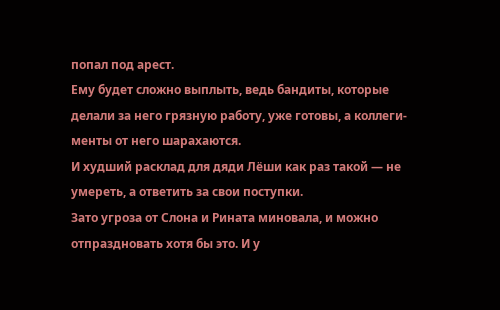попал под арест.
Ему будет сложно выплыть, ведь бандиты, которые делали за него грязную работу, уже готовы, а коллеги-менты от него шарахаются.
И худший расклад для дяди Лёши как раз такой — не умереть, а ответить за свои поступки.
Зато угроза от Слона и Рината миновала, и можно отпраздновать хотя бы это. И у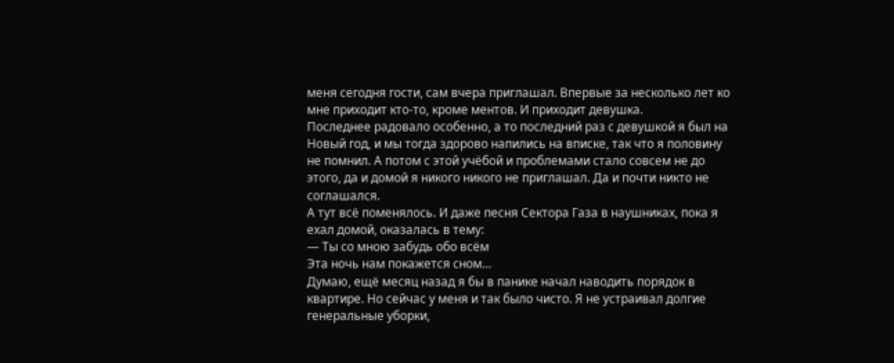меня сегодня гости, сам вчера приглашал. Впервые за несколько лет ко мне приходит кто-то, кроме ментов. И приходит девушка.
Последнее радовало особенно, а то последний раз с девушкой я был на Новый год, и мы тогда здорово напились на вписке, так что я половину не помнил. А потом с этой учёбой и проблемами стало совсем не до этого, да и домой я никого никого не приглашал. Да и почти никто не соглашался.
А тут всё поменялось. И даже песня Сектора Газа в наушниках, пока я ехал домой, оказалась в тему:
— Ты со мною забудь обо всём
Эта ночь нам покажется сном…
Думаю, ещё месяц назад я бы в панике начал наводить порядок в квартире. Но сейчас у меня и так было чисто. Я не устраивал долгие генеральные уборки,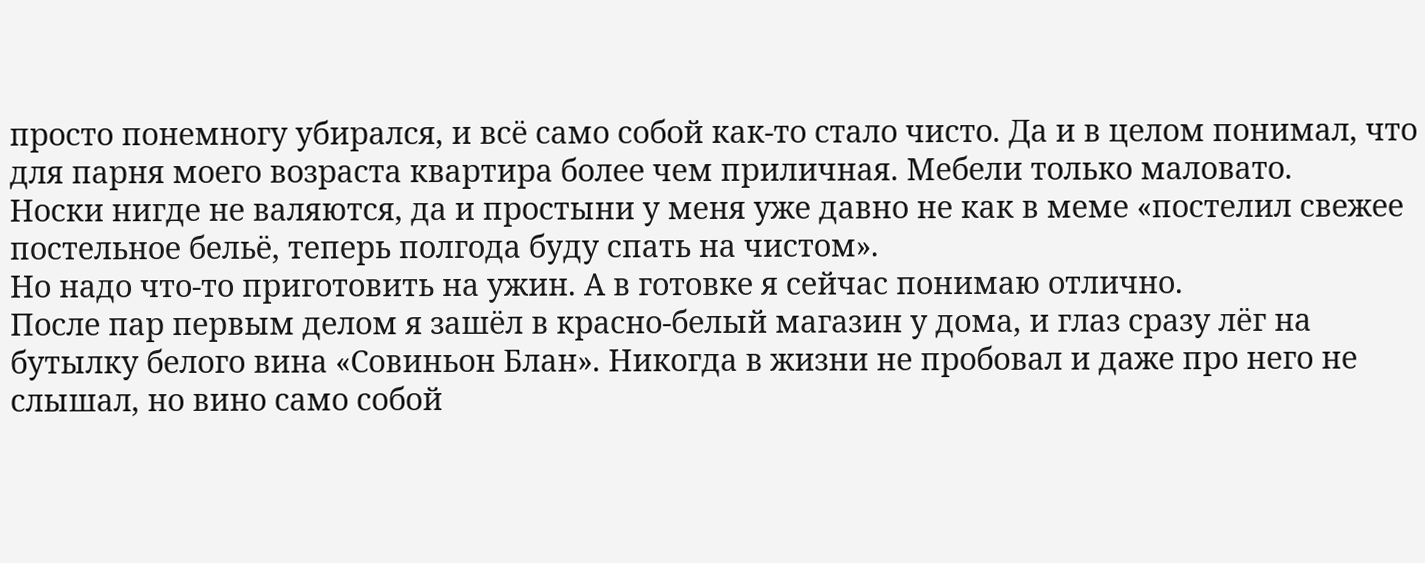просто понемногу убирался, и всё само собой как-то стало чисто. Да и в целом понимал, что для парня моего возраста квартира более чем приличная. Мебели только маловато.
Носки нигде не валяются, да и простыни у меня уже давно не как в меме «постелил свежее постельное бельё, теперь полгода буду спать на чистом».
Но надо что-то приготовить на ужин. А в готовке я сейчас понимаю отлично.
После пар первым делом я зашёл в красно-белый магазин у дома, и глаз сразу лёг на бутылку белого вина «Совиньон Блан». Никогда в жизни не пробовал и даже про него не слышал, но вино само собой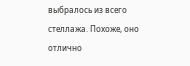выбралось из всего стеллажа. Похоже, оно отлично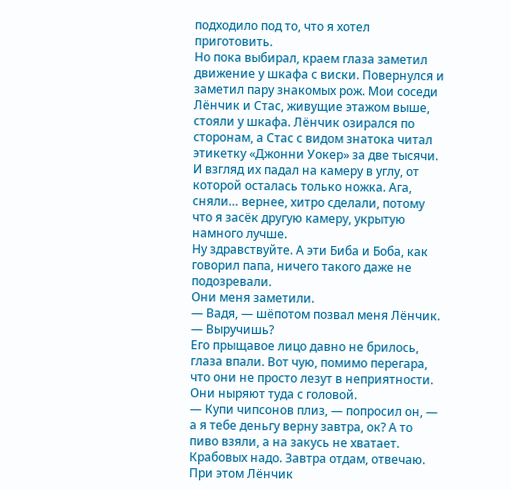подходило под то, что я хотел приготовить.
Но пока выбирал, краем глаза заметил движение у шкафа с виски. Повернулся и заметил пару знакомых рож. Мои соседи Лёнчик и Стас, живущие этажом выше, стояли у шкафа. Лёнчик озирался по сторонам, а Стас с видом знатока читал этикетку «Джонни Уокер» за две тысячи.
И взгляд их падал на камеру в углу, от которой осталась только ножка. Ага, сняли… вернее, хитро сделали, потому что я засёк другую камеру, укрытую намного лучше.
Ну здравствуйте. А эти Биба и Боба, как говорил папа, ничего такого даже не подозревали.
Они меня заметили.
— Вадя, — шёпотом позвал меня Лёнчик. — Выручишь?
Его прыщавое лицо давно не брилось, глаза впали. Вот чую, помимо перегара, что они не просто лезут в неприятности. Они ныряют туда с головой.
— Купи чипсонов плиз, — попросил он, — а я тебе деньгу верну завтра, ок? А то пиво взяли, а на закусь не хватает. Крабовых надо. Завтра отдам, отвечаю.
При этом Лёнчик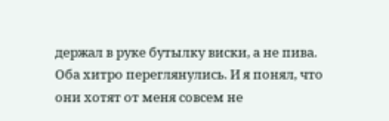держал в руке бутылку виски, а не пива. Оба хитро переглянулись. И я понял, что они хотят от меня совсем не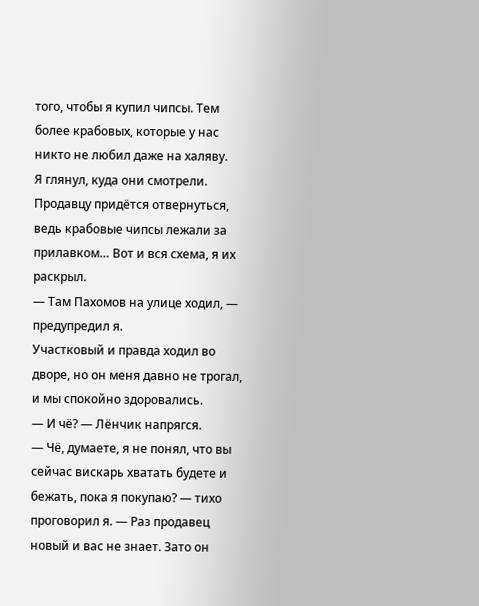того, чтобы я купил чипсы. Тем более крабовых, которые у нас никто не любил даже на халяву.
Я глянул, куда они смотрели. Продавцу придётся отвернуться, ведь крабовые чипсы лежали за прилавком… Вот и вся схема, я их раскрыл.
— Там Пахомов на улице ходил, — предупредил я.
Участковый и правда ходил во дворе, но он меня давно не трогал, и мы спокойно здоровались.
— И чё? — Лёнчик напрягся.
— Чё, думаете, я не понял, что вы сейчас вискарь хватать будете и бежать, пока я покупаю? — тихо проговорил я. — Раз продавец новый и вас не знает. Зато он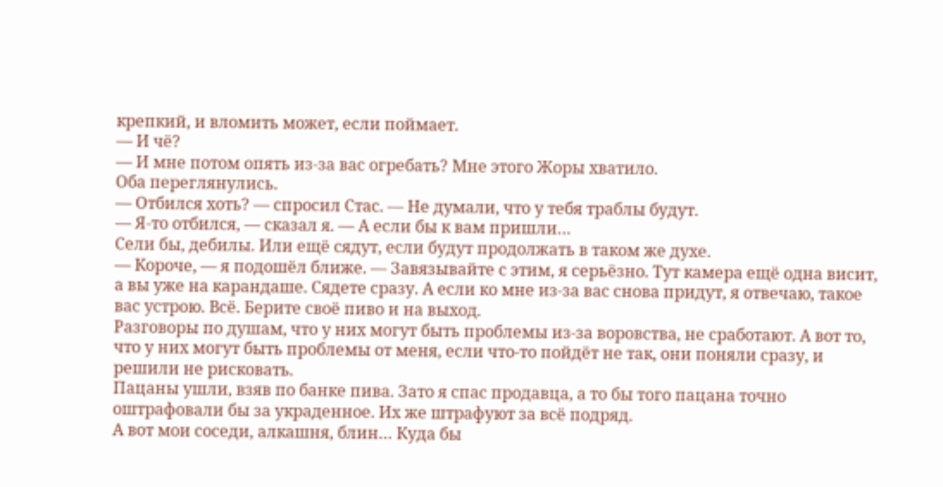крепкий, и вломить может, если поймает.
— И чё?
— И мне потом опять из-за вас огребать? Мне этого Жоры хватило.
Оба переглянулись.
— Отбился хоть? — спросил Стас. — Не думали, что у тебя траблы будут.
— Я-то отбился, — сказал я. — А если бы к вам пришли…
Сели бы, дебилы. Или ещё сядут, если будут продолжать в таком же духе.
— Короче, — я подошёл ближе. — Завязывайте с этим, я серьёзно. Тут камера ещё одна висит, а вы уже на карандаше. Сядете сразу. А если ко мне из-за вас снова придут, я отвечаю, такое вас устрою. Всё. Берите своё пиво и на выход.
Разговоры по душам, что у них могут быть проблемы из-за воровства, не сработают. А вот то, что у них могут быть проблемы от меня, если что-то пойдёт не так, они поняли сразу, и решили не рисковать.
Пацаны ушли, взяв по банке пива. Зато я спас продавца, а то бы того пацана точно оштрафовали бы за украденное. Их же штрафуют за всё подряд.
А вот мои соседи, алкашня, блин… Куда бы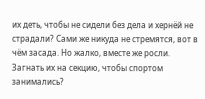их деть, чтобы не сидели без дела и хернёй не страдали? Сами же никуда не стремятся, вот в чём засада. Но жалко, вместе же росли.
Загнать их на секцию, чтобы спортом занимались?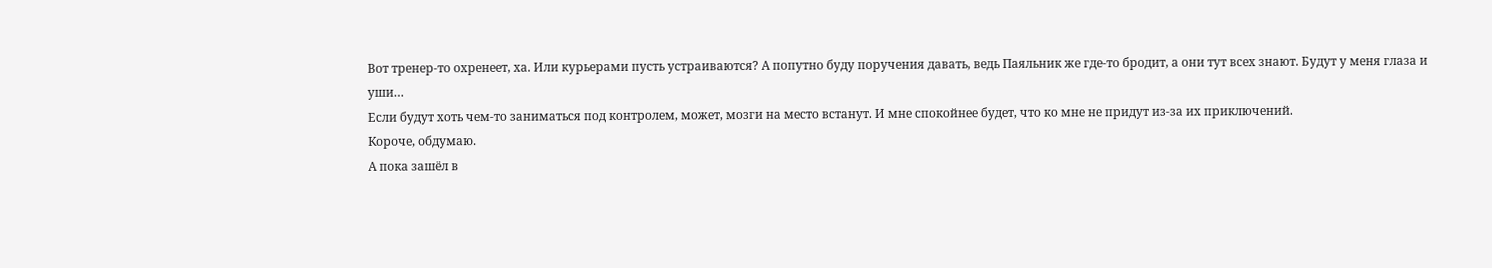Вот тренер-то охренеет, ха. Или курьерами пусть устраиваются? А попутно буду поручения давать, ведь Паяльник же где-то бродит, а они тут всех знают. Будут у меня глаза и уши…
Если будут хоть чем-то заниматься под контролем, может, мозги на место встанут. И мне спокойнее будет, что ко мне не придут из-за их приключений.
Короче, обдумаю.
А пока зашёл в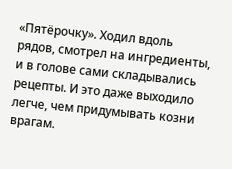«Пятёрочку». Ходил вдоль рядов, смотрел на ингредиенты, и в голове сами складывались рецепты. И это даже выходило легче, чем придумывать козни врагам.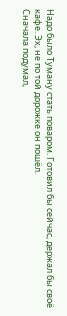Надо было Туману стать поваром. Готовил бы сейчас, держал бы своё кафе. Эх, не по той дорожке он пошёл.
Сначала подумал,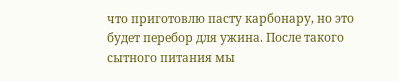что приготовлю пасту карбонару, но это будет перебор для ужина. После такого сытного питания мы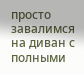просто завалимся на диван с полными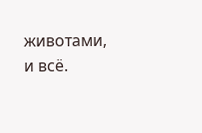животами, и всё.